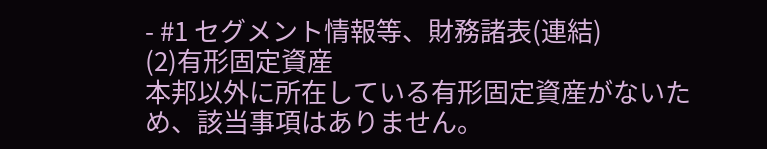- #1 セグメント情報等、財務諸表(連結)
(2)有形固定資産
本邦以外に所在している有形固定資産がないため、該当事項はありません。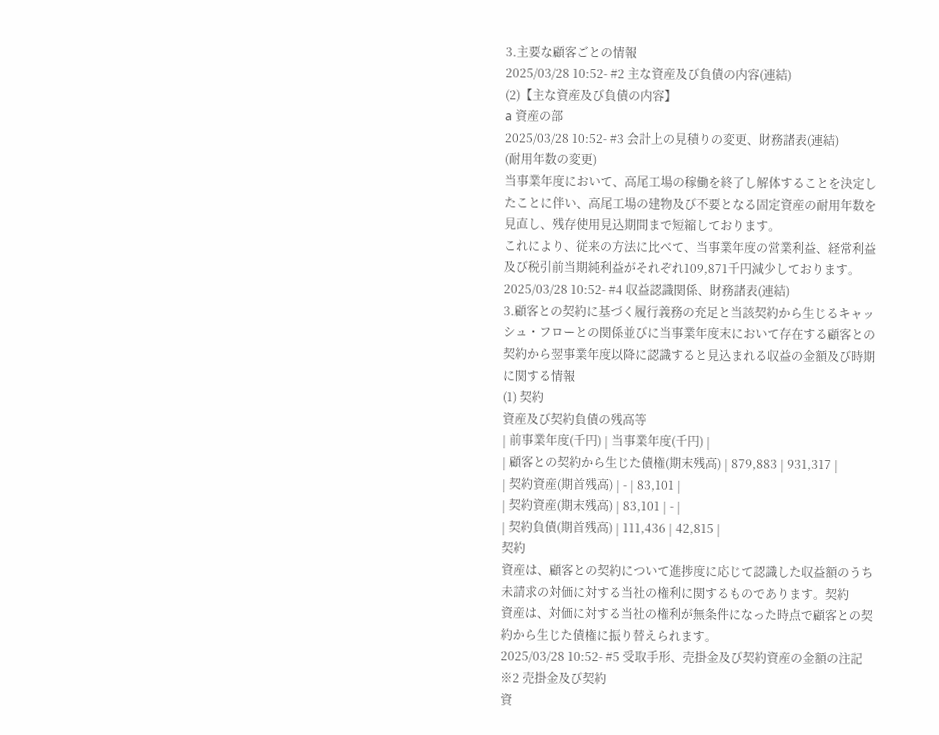3.主要な顧客ごとの情報
2025/03/28 10:52- #2 主な資産及び負債の内容(連結)
(2)【主な資産及び負債の内容】
a 資産の部
2025/03/28 10:52- #3 会計上の見積りの変更、財務諸表(連結)
(耐用年数の変更)
当事業年度において、高尾工場の稼働を終了し解体することを決定したことに伴い、高尾工場の建物及び不要となる固定資産の耐用年数を見直し、残存使用見込期間まで短縮しております。
これにより、従来の方法に比べて、当事業年度の営業利益、経常利益及び税引前当期純利益がそれぞれ109,871千円減少しております。
2025/03/28 10:52- #4 収益認識関係、財務諸表(連結)
3.顧客との契約に基づく履行義務の充足と当該契約から生じるキャッシュ・フローとの関係並びに当事業年度末において存在する顧客との契約から翌事業年度以降に認識すると見込まれる収益の金額及び時期に関する情報
(1) 契約
資産及び契約負債の残高等
| 前事業年度(千円) | 当事業年度(千円) |
| 顧客との契約から生じた債権(期末残高) | 879,883 | 931,317 |
| 契約資産(期首残高) | - | 83,101 |
| 契約資産(期末残高) | 83,101 | - |
| 契約負債(期首残高) | 111,436 | 42,815 |
契約
資産は、顧客との契約について進捗度に応じて認識した収益額のうち未請求の対価に対する当社の権利に関するものであります。契約
資産は、対価に対する当社の権利が無条件になった時点で顧客との契約から生じた債権に振り替えられます。
2025/03/28 10:52- #5 受取手形、売掛金及び契約資産の金額の注記
※2 売掛金及び契約
資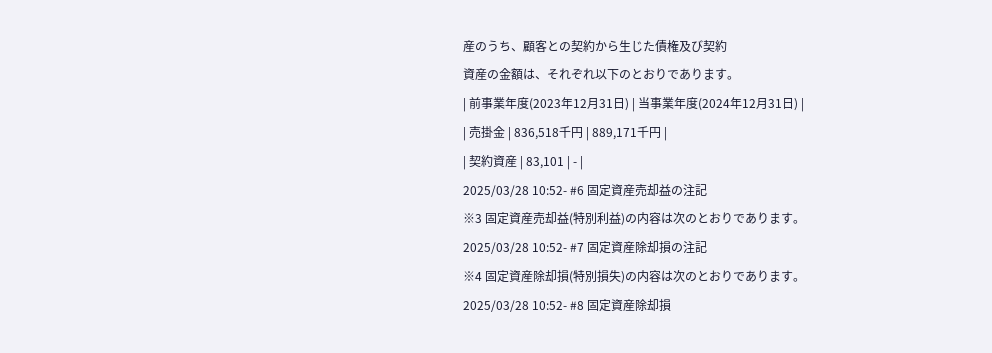産のうち、顧客との契約から生じた債権及び契約
資産の金額は、それぞれ以下のとおりであります。
| 前事業年度(2023年12月31日) | 当事業年度(2024年12月31日) |
| 売掛金 | 836,518千円 | 889,171千円 |
| 契約資産 | 83,101 | - |
2025/03/28 10:52- #6 固定資産売却益の注記
※3 固定資産売却益(特別利益)の内容は次のとおりであります。
2025/03/28 10:52- #7 固定資産除却損の注記
※4 固定資産除却損(特別損失)の内容は次のとおりであります。
2025/03/28 10:52- #8 固定資産除却損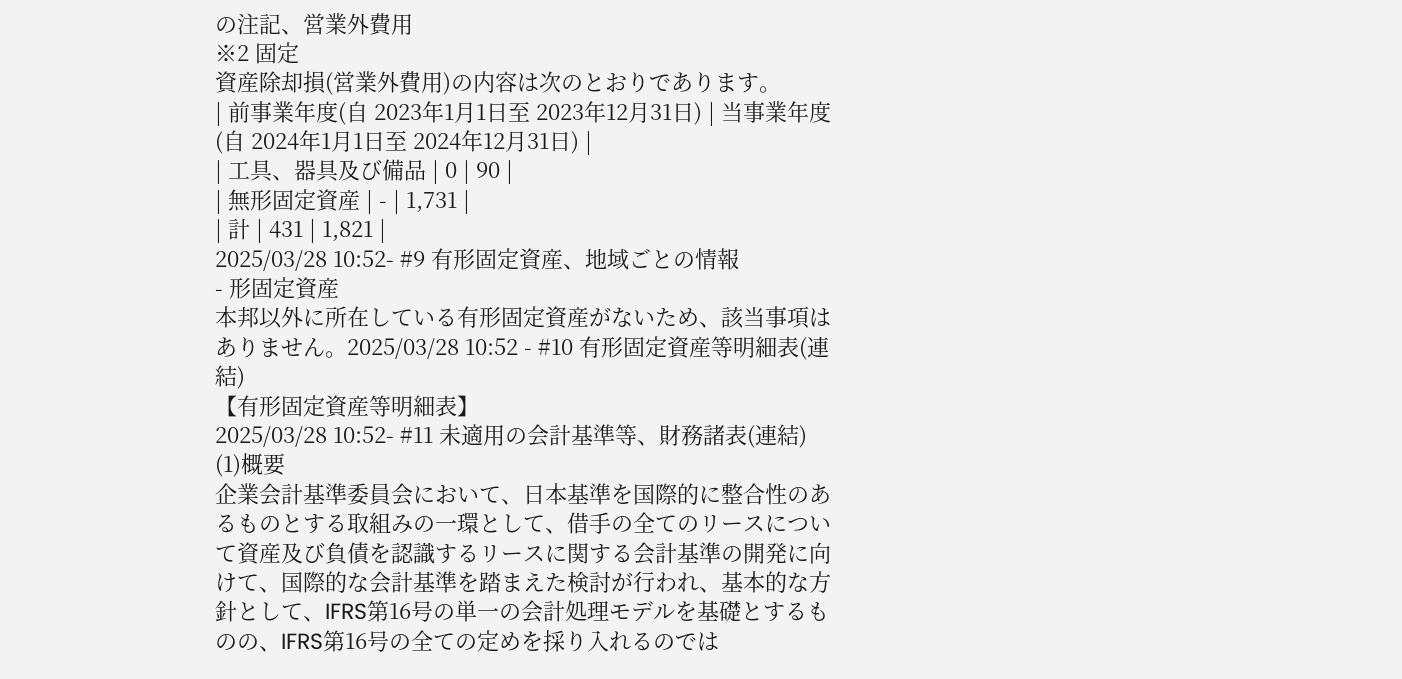の注記、営業外費用
※2 固定
資産除却損(営業外費用)の内容は次のとおりであります。
| 前事業年度(自 2023年1月1日至 2023年12月31日) | 当事業年度(自 2024年1月1日至 2024年12月31日) |
| 工具、器具及び備品 | 0 | 90 |
| 無形固定資産 | - | 1,731 |
| 計 | 431 | 1,821 |
2025/03/28 10:52- #9 有形固定資産、地域ごとの情報
- 形固定資産
本邦以外に所在している有形固定資産がないため、該当事項はありません。2025/03/28 10:52 - #10 有形固定資産等明細表(連結)
【有形固定資産等明細表】
2025/03/28 10:52- #11 未適用の会計基準等、財務諸表(連結)
(1)概要
企業会計基準委員会において、日本基準を国際的に整合性のあるものとする取組みの一環として、借手の全てのリースについて資産及び負債を認識するリースに関する会計基準の開発に向けて、国際的な会計基準を踏まえた検討が行われ、基本的な方針として、IFRS第16号の単一の会計処理モデルを基礎とするものの、IFRS第16号の全ての定めを採り入れるのでは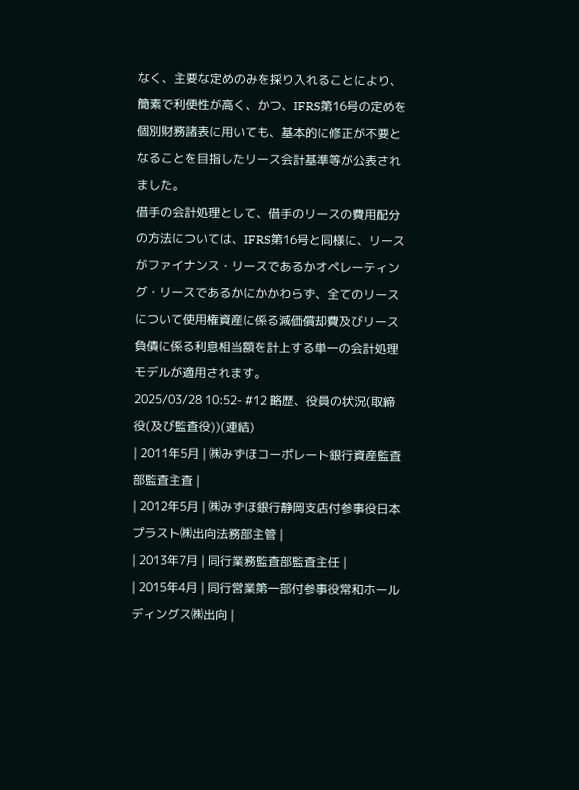なく、主要な定めのみを採り入れることにより、簡素で利便性が高く、かつ、IFRS第16号の定めを個別財務諸表に用いても、基本的に修正が不要となることを目指したリース会計基準等が公表されました。
借手の会計処理として、借手のリースの費用配分の方法については、IFRS第16号と同様に、リースがファイナンス・リースであるかオペレーティング・リースであるかにかかわらず、全てのリースについて使用権資産に係る減価償却費及びリース負債に係る利息相当額を計上する単一の会計処理モデルが適用されます。
2025/03/28 10:52- #12 略歴、役員の状況(取締役(及び監査役))(連結)
| 2011年5月 | ㈱みずほコーポレート銀行資産監査部監査主査 |
| 2012年5月 | ㈱みずほ銀行静岡支店付参事役日本プラスト㈱出向法務部主管 |
| 2013年7月 | 同行業務監査部監査主任 |
| 2015年4月 | 同行営業第一部付参事役常和ホールディングス㈱出向 |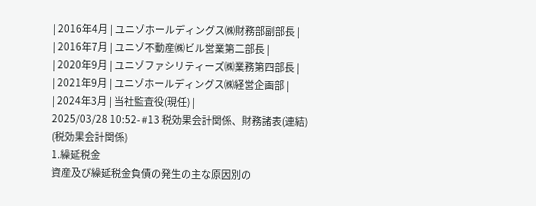| 2016年4月 | ユニゾホールディングス㈱財務部副部長 |
| 2016年7月 | ユニゾ不動産㈱ビル営業第二部長 |
| 2020年9月 | ユニゾファシリティーズ㈱業務第四部長 |
| 2021年9月 | ユニゾホールディングス㈱経営企画部 |
| 2024年3月 | 当社監査役(現任) |
2025/03/28 10:52- #13 税効果会計関係、財務諸表(連結)
(税効果会計関係)
1.繰延税金
資産及び繰延税金負債の発生の主な原因別の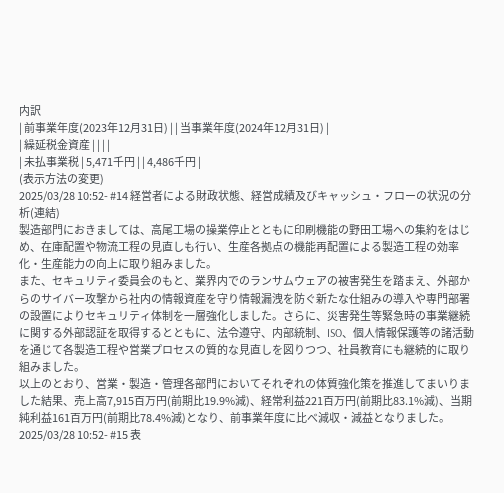内訳
| 前事業年度(2023年12月31日) | | 当事業年度(2024年12月31日) |
| 繰延税金資産 | | | |
| 未払事業税 | 5,471千円 | | 4,486千円 |
(表示方法の変更)
2025/03/28 10:52- #14 経営者による財政状態、経営成績及びキャッシュ・フローの状況の分析(連結)
製造部門におきましては、高尾工場の操業停止とともに印刷機能の野田工場への集約をはじめ、在庫配置や物流工程の見直しも行い、生産各拠点の機能再配置による製造工程の効率化・生産能力の向上に取り組みました。
また、セキュリティ委員会のもと、業界内でのランサムウェアの被害発生を踏まえ、外部からのサイバー攻撃から社内の情報資産を守り情報漏洩を防ぐ新たな仕組みの導入や専門部署の設置によりセキュリティ体制を一層強化しました。さらに、災害発生等緊急時の事業継続に関する外部認証を取得するとともに、法令遵守、内部統制、ISO、個人情報保護等の諸活動を通じて各製造工程や営業プロセスの質的な見直しを図りつつ、社員教育にも継続的に取り組みました。
以上のとおり、営業・製造・管理各部門においてそれぞれの体質強化策を推進してまいりました結果、売上高7,915百万円(前期比19.9%減)、経常利益221百万円(前期比83.1%減)、当期純利益161百万円(前期比78.4%減)となり、前事業年度に比べ減収・減益となりました。
2025/03/28 10:52- #15 表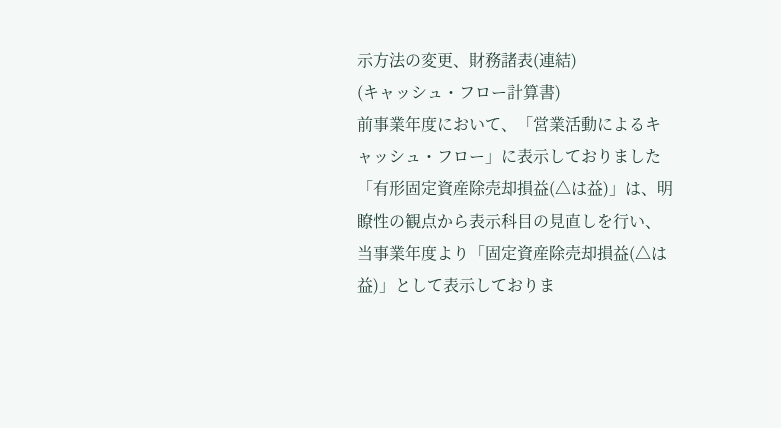示方法の変更、財務諸表(連結)
(キャッシュ・フロー計算書)
前事業年度において、「営業活動によるキャッシュ・フロー」に表示しておりました「有形固定資産除売却損益(△は益)」は、明瞭性の観点から表示科目の見直しを行い、当事業年度より「固定資産除売却損益(△は益)」として表示しておりま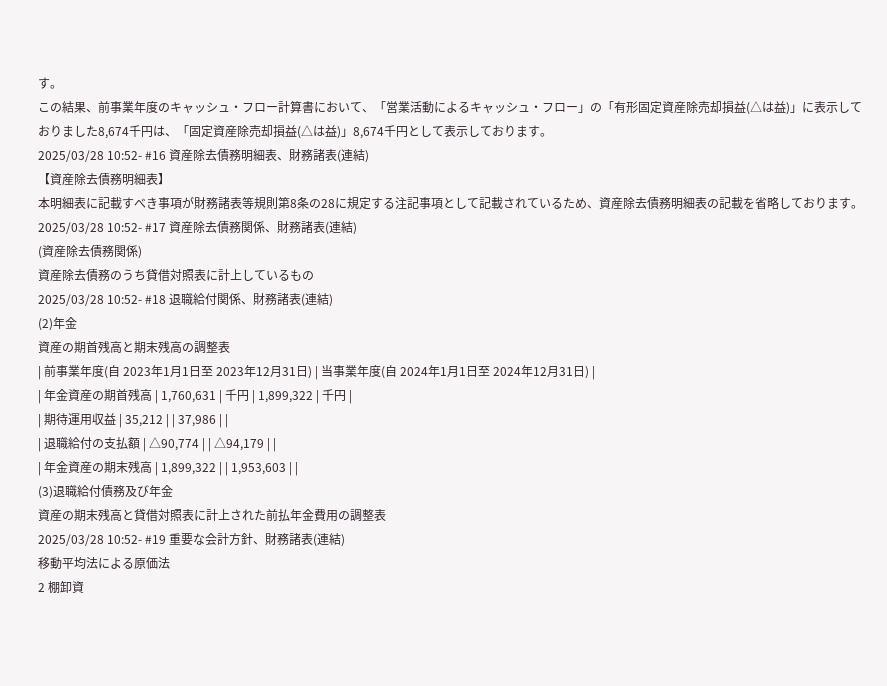す。
この結果、前事業年度のキャッシュ・フロー計算書において、「営業活動によるキャッシュ・フロー」の「有形固定資産除売却損益(△は益)」に表示しておりました8,674千円は、「固定資産除売却損益(△は益)」8,674千円として表示しております。
2025/03/28 10:52- #16 資産除去債務明細表、財務諸表(連結)
【資産除去債務明細表】
本明細表に記載すべき事項が財務諸表等規則第8条の28に規定する注記事項として記載されているため、資産除去債務明細表の記載を省略しております。
2025/03/28 10:52- #17 資産除去債務関係、財務諸表(連結)
(資産除去債務関係)
資産除去債務のうち貸借対照表に計上しているもの
2025/03/28 10:52- #18 退職給付関係、財務諸表(連結)
(2)年金
資産の期首残高と期末残高の調整表
| 前事業年度(自 2023年1月1日至 2023年12月31日) | 当事業年度(自 2024年1月1日至 2024年12月31日) |
| 年金資産の期首残高 | 1,760,631 | 千円 | 1,899,322 | 千円 |
| 期待運用収益 | 35,212 | | 37,986 | |
| 退職給付の支払額 | △90,774 | | △94,179 | |
| 年金資産の期末残高 | 1,899,322 | | 1,953,603 | |
(3)退職給付債務及び年金
資産の期末残高と貸借対照表に計上された前払年金費用の調整表
2025/03/28 10:52- #19 重要な会計方針、財務諸表(連結)
移動平均法による原価法
2 棚卸資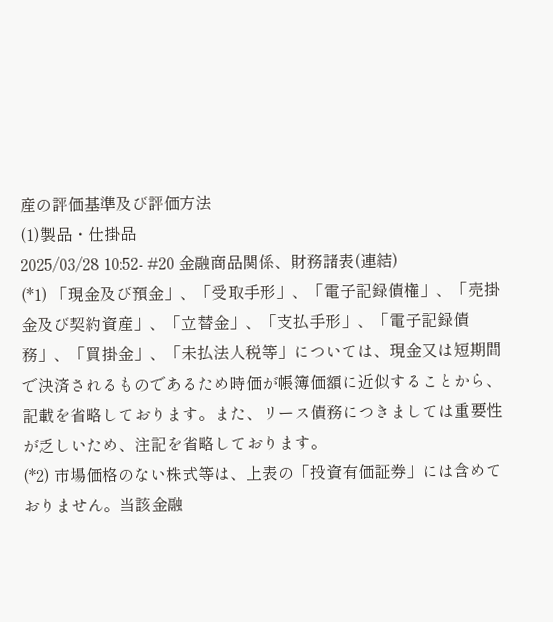産の評価基準及び評価方法
(1)製品・仕掛品
2025/03/28 10:52- #20 金融商品関係、財務諸表(連結)
(*1) 「現金及び預金」、「受取手形」、「電子記録債権」、「売掛金及び契約資産」、「立替金」、「支払手形」、「電子記録債務」、「買掛金」、「未払法人税等」については、現金又は短期間で決済されるものであるため時価が帳簿価額に近似することから、記載を省略しております。また、リース債務につきましては重要性が乏しいため、注記を省略しております。
(*2) 市場価格のない株式等は、上表の「投資有価証券」には含めておりません。当該金融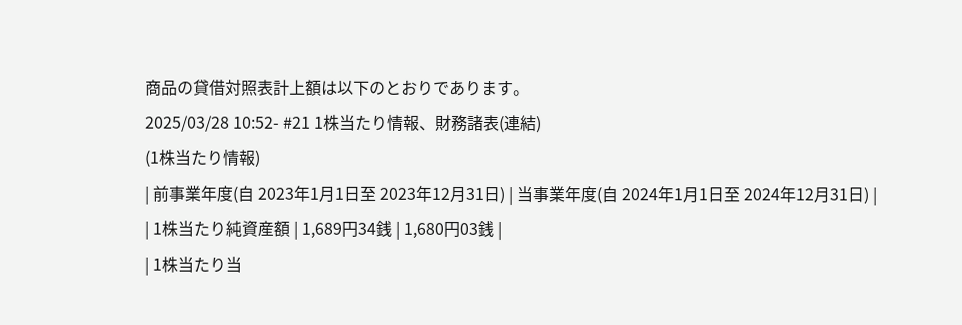商品の貸借対照表計上額は以下のとおりであります。
2025/03/28 10:52- #21 1株当たり情報、財務諸表(連結)
(1株当たり情報)
| 前事業年度(自 2023年1月1日至 2023年12月31日) | 当事業年度(自 2024年1月1日至 2024年12月31日) |
| 1株当たり純資産額 | 1,689円34銭 | 1,680円03銭 |
| 1株当たり当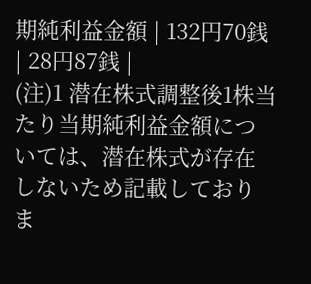期純利益金額 | 132円70銭 | 28円87銭 |
(注)1 潜在株式調整後1株当たり当期純利益金額については、潜在株式が存在しないため記載しておりま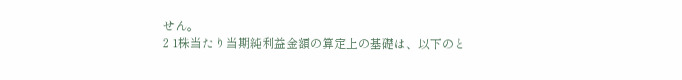せん。
2 1株当たり当期純利益金額の算定上の基礎は、以下のと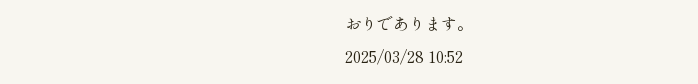おりであります。
2025/03/28 10:52